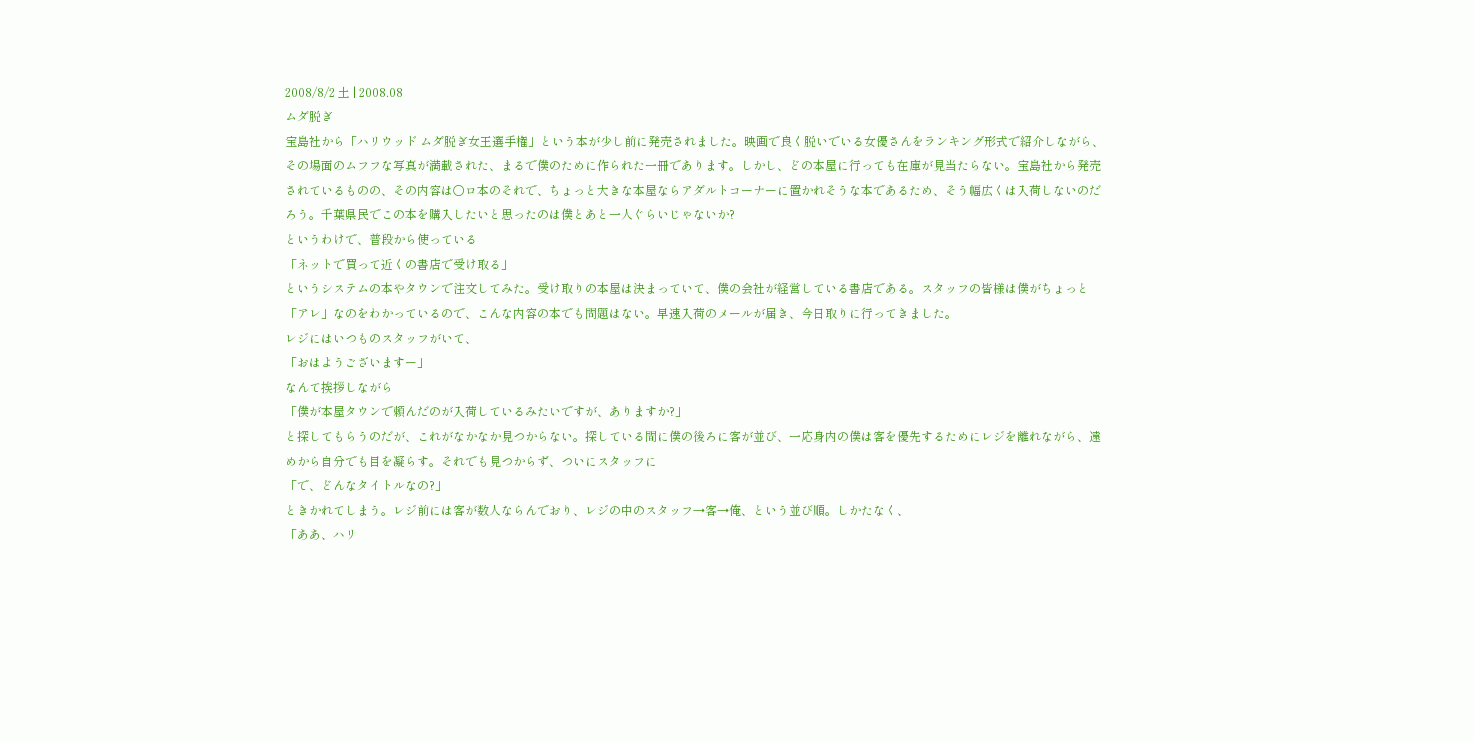2008/8/2 土 | 2008.08
ムダ脱ぎ
宝島社から「ハリウッド ムダ脱ぎ女王選手権」という本が少し前に発売されました。映画で良く脱いでいる女優さんをランキング形式で紹介しながら、その場面のムフフな写真が満載された、まるで僕のために作られた一冊であります。しかし、どの本屋に行っても在庫が見当たらない。宝島社から発売されているものの、その内容は○ロ本のそれで、ちょっと大きな本屋ならアダルトコーナーに置かれそうな本であるため、そう幅広くは入荷しないのだろう。千葉県民でこの本を購入したいと思ったのは僕とあと一人ぐらいじゃないか?
というわけで、普段から使っている
「ネットで買って近くの書店で受け取る」
というシステムの本やタウンで注文してみた。受け取りの本屋は決まっていて、僕の会社が経営している書店である。スタッフの皆様は僕がちょっと「アレ」なのをわかっているので、こんな内容の本でも問題はない。早速入荷のメールが届き、今日取りに行ってきました。
レジにはいつものスタッフがいて、
「おはようございますー」
なんて挨拶しながら
「僕が本屋タウンで頼んだのが入荷しているみたいですが、ありますか?」
と探してもらうのだが、これがなかなか見つからない。探している間に僕の後ろに客が並び、一応身内の僕は客を優先するためにレジを離れながら、遠めから自分でも目を凝らす。それでも見つからず、ついにスタッフに
「で、どんなタイトルなの?」
ときかれてしまう。レジ前には客が数人ならんでおり、レジの中のスタッフ→客→俺、という並び順。しかたなく、
「ああ、ハリ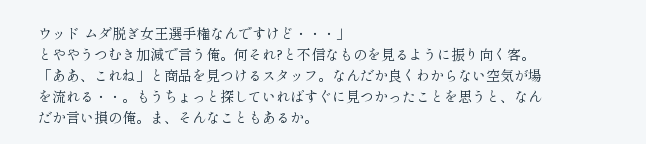ウッド ムダ脱ぎ女王選手権なんですけど・・・」
とややうつむき加減で言う俺。何それ?と不信なものを見るように振り向く客。「ああ、これね」と商品を見つけるスタッフ。なんだか良くわからない空気が場を流れる・・。もうちょっと探していればすぐに見つかったことを思うと、なんだか言い損の俺。ま、そんなこともあるか。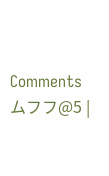Comments
ムフフ@5 |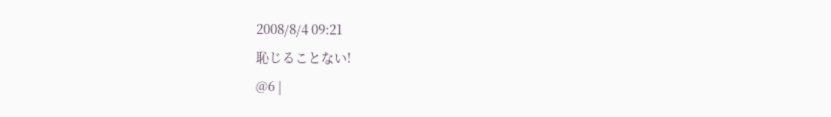2008/8/4 09:21
恥じることない!
@6 |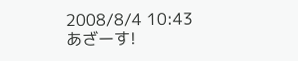2008/8/4 10:43
あざーす!